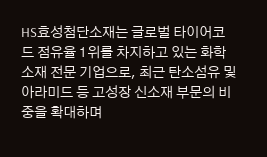HS효성첨단소재는 글로벌 타이어코드 점유율 1위를 차지하고 있는 화학 소재 전문 기업으로, 최근 탄소섬유 및 아라미드 등 고성장 신소재 부문의 비중을 확대하며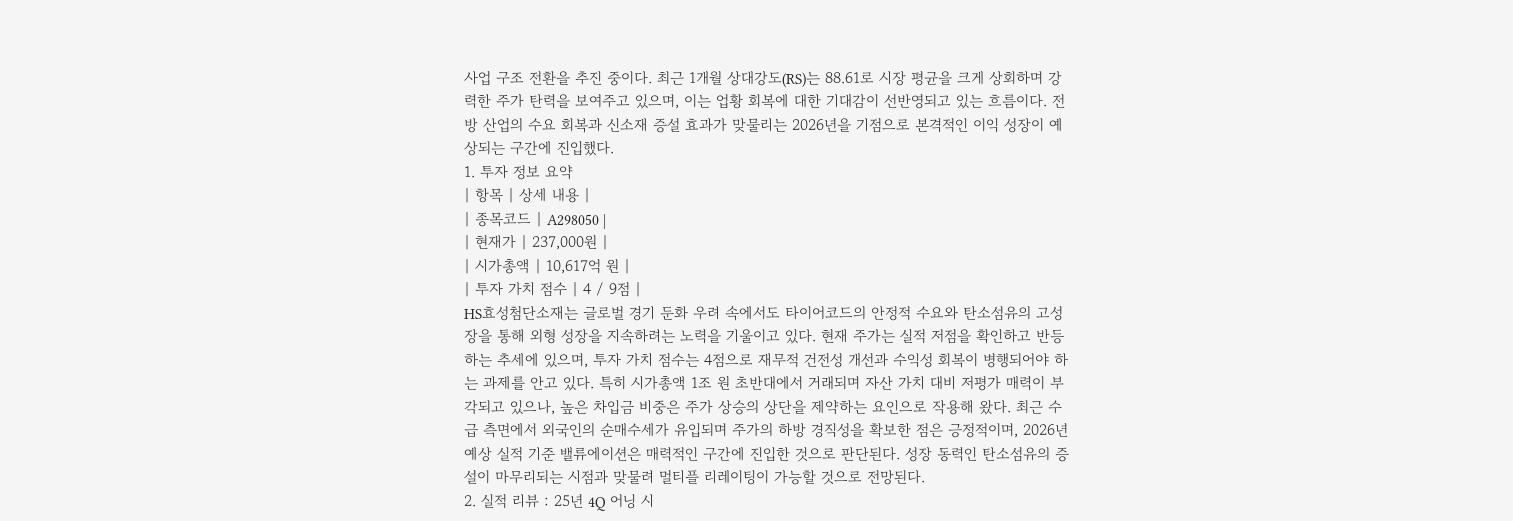사업 구조 전환을 추진 중이다. 최근 1개월 상대강도(RS)는 88.61로 시장 평균을 크게 상회하며 강력한 주가 탄력을 보여주고 있으며, 이는 업황 회복에 대한 기대감이 선반영되고 있는 흐름이다. 전방 산업의 수요 회복과 신소재 증설 효과가 맞물리는 2026년을 기점으로 본격적인 이익 성장이 예상되는 구간에 진입했다.
1. 투자 정보 요약
| 항목 | 상세 내용 |
| 종목코드 | A298050 |
| 현재가 | 237,000원 |
| 시가총액 | 10,617억 원 |
| 투자 가치 점수 | 4 / 9점 |
HS효성첨단소재는 글로벌 경기 둔화 우려 속에서도 타이어코드의 안정적 수요와 탄소섬유의 고성장을 통해 외형 성장을 지속하려는 노력을 기울이고 있다. 현재 주가는 실적 저점을 확인하고 반등하는 추세에 있으며, 투자 가치 점수는 4점으로 재무적 건전성 개선과 수익성 회복이 병행되어야 하는 과제를 안고 있다. 특히 시가총액 1조 원 초반대에서 거래되며 자산 가치 대비 저평가 매력이 부각되고 있으나, 높은 차입금 비중은 주가 상승의 상단을 제약하는 요인으로 작용해 왔다. 최근 수급 측면에서 외국인의 순매수세가 유입되며 주가의 하방 경직성을 확보한 점은 긍정적이며, 2026년 예상 실적 기준 밸류에이션은 매력적인 구간에 진입한 것으로 판단된다. 성장 동력인 탄소섬유의 증설이 마무리되는 시점과 맞물려 멀티플 리레이팅이 가능할 것으로 전망된다.
2. 실적 리뷰 : 25년 4Q 어닝 시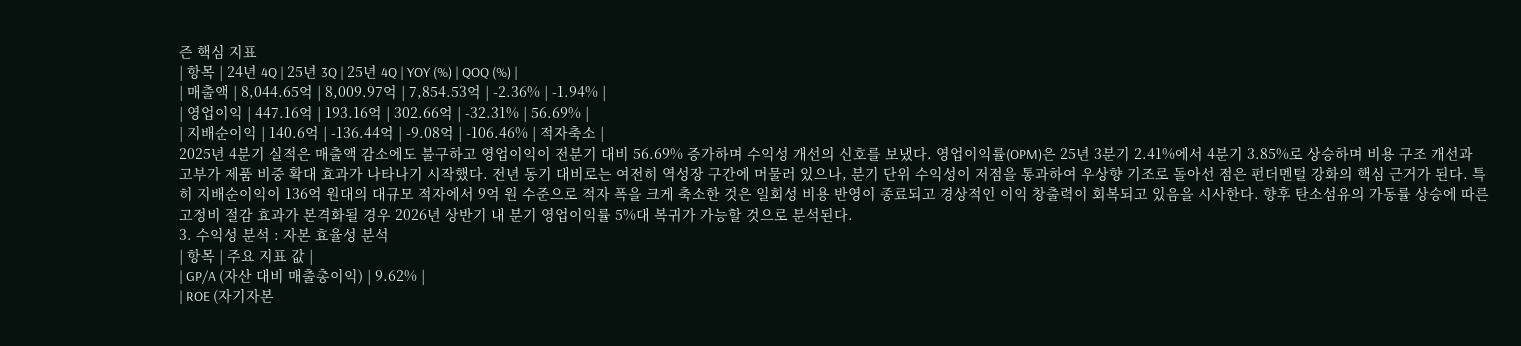즌 핵심 지표
| 항목 | 24년 4Q | 25년 3Q | 25년 4Q | YOY (%) | QOQ (%) |
| 매출액 | 8,044.65억 | 8,009.97억 | 7,854.53억 | -2.36% | -1.94% |
| 영업이익 | 447.16억 | 193.16억 | 302.66억 | -32.31% | 56.69% |
| 지배순이익 | 140.6억 | -136.44억 | -9.08억 | -106.46% | 적자축소 |
2025년 4분기 실적은 매출액 감소에도 불구하고 영업이익이 전분기 대비 56.69% 증가하며 수익성 개선의 신호를 보냈다. 영업이익률(OPM)은 25년 3분기 2.41%에서 4분기 3.85%로 상승하며 비용 구조 개선과 고부가 제품 비중 확대 효과가 나타나기 시작했다. 전년 동기 대비로는 여전히 역성장 구간에 머물러 있으나, 분기 단위 수익성이 저점을 통과하여 우상향 기조로 돌아선 점은 펀더멘털 강화의 핵심 근거가 된다. 특히 지배순이익이 136억 원대의 대규모 적자에서 9억 원 수준으로 적자 폭을 크게 축소한 것은 일회성 비용 반영이 종료되고 경상적인 이익 창출력이 회복되고 있음을 시사한다. 향후 탄소섬유의 가동률 상승에 따른 고정비 절감 효과가 본격화될 경우 2026년 상반기 내 분기 영업이익률 5%대 복귀가 가능할 것으로 분석된다.
3. 수익성 분석 : 자본 효율성 분석
| 항목 | 주요 지표 값 |
| GP/A (자산 대비 매출총이익) | 9.62% |
| ROE (자기자본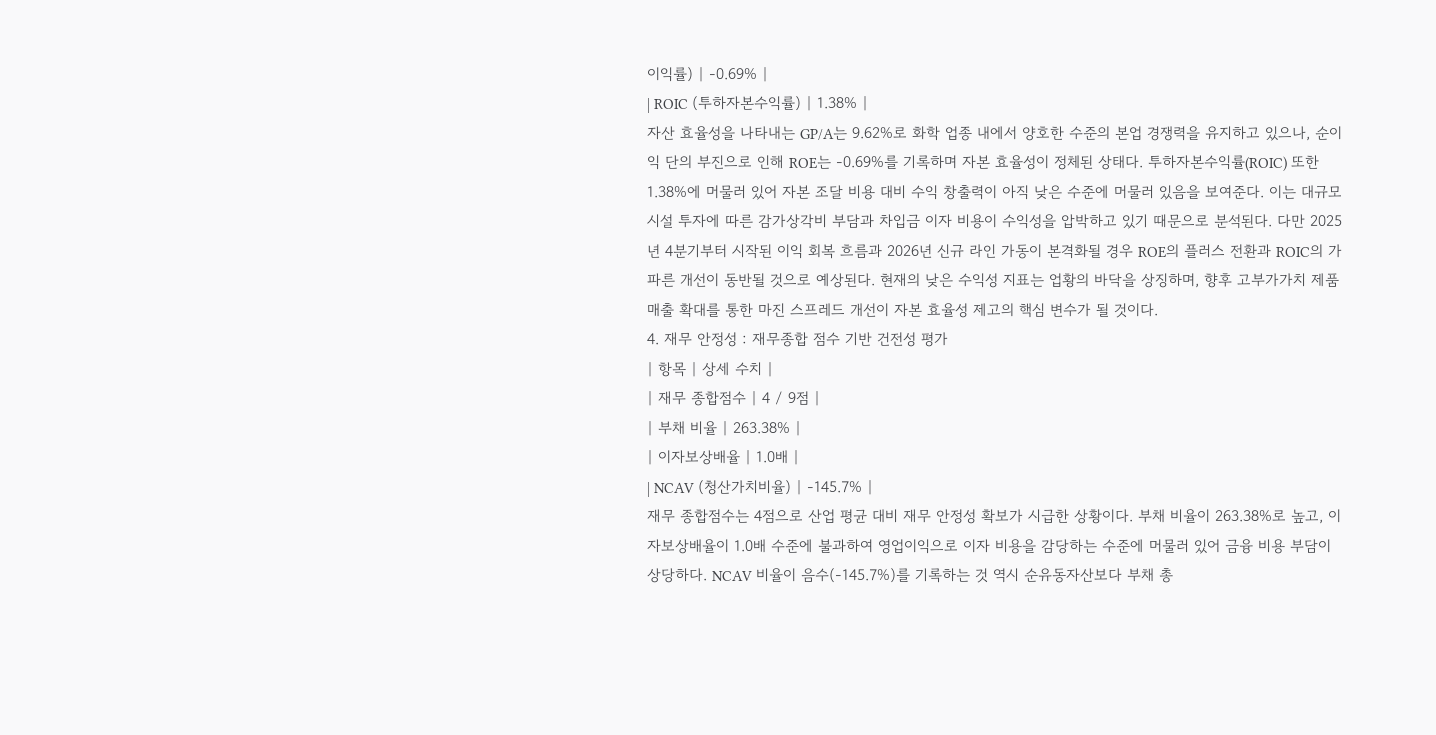이익률) | -0.69% |
| ROIC (투하자본수익률) | 1.38% |
자산 효율성을 나타내는 GP/A는 9.62%로 화학 업종 내에서 양호한 수준의 본업 경쟁력을 유지하고 있으나, 순이익 단의 부진으로 인해 ROE는 -0.69%를 기록하며 자본 효율성이 정체된 상태다. 투하자본수익률(ROIC) 또한 1.38%에 머물러 있어 자본 조달 비용 대비 수익 창출력이 아직 낮은 수준에 머물러 있음을 보여준다. 이는 대규모 시설 투자에 따른 감가상각비 부담과 차입금 이자 비용이 수익성을 압박하고 있기 때문으로 분석된다. 다만 2025년 4분기부터 시작된 이익 회복 흐름과 2026년 신규 라인 가동이 본격화될 경우 ROE의 플러스 전환과 ROIC의 가파른 개선이 동반될 것으로 예상된다. 현재의 낮은 수익성 지표는 업황의 바닥을 상징하며, 향후 고부가가치 제품 매출 확대를 통한 마진 스프레드 개선이 자본 효율성 제고의 핵심 변수가 될 것이다.
4. 재무 안정성 : 재무종합 점수 기반 건전성 평가
| 항목 | 상세 수치 |
| 재무 종합점수 | 4 / 9점 |
| 부채 비율 | 263.38% |
| 이자보상배율 | 1.0배 |
| NCAV (청산가치비율) | -145.7% |
재무 종합점수는 4점으로 산업 평균 대비 재무 안정성 확보가 시급한 상황이다. 부채 비율이 263.38%로 높고, 이자보상배율이 1.0배 수준에 불과하여 영업이익으로 이자 비용을 감당하는 수준에 머물러 있어 금융 비용 부담이 상당하다. NCAV 비율이 음수(-145.7%)를 기록하는 것 역시 순유동자산보다 부채 총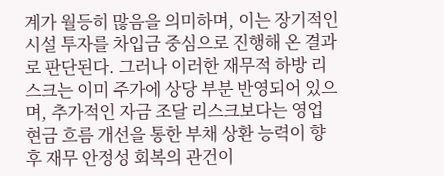계가 월등히 많음을 의미하며, 이는 장기적인 시설 투자를 차입금 중심으로 진행해 온 결과로 판단된다. 그러나 이러한 재무적 하방 리스크는 이미 주가에 상당 부분 반영되어 있으며, 추가적인 자금 조달 리스크보다는 영업 현금 흐름 개선을 통한 부채 상환 능력이 향후 재무 안정성 회복의 관건이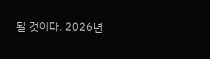될 것이다. 2026년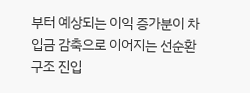부터 예상되는 이익 증가분이 차입금 감축으로 이어지는 선순환 구조 진입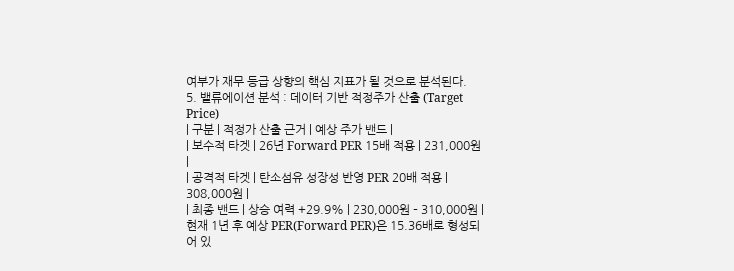여부가 재무 등급 상향의 핵심 지표가 될 것으로 분석된다.
5. 밸류에이션 분석 : 데이터 기반 적정주가 산출 (Target Price)
| 구분 | 적정가 산출 근거 | 예상 주가 밴드 |
| 보수적 타겟 | 26년 Forward PER 15배 적용 | 231,000원 |
| 공격적 타겟 | 탄소섬유 성장성 반영 PER 20배 적용 | 308,000원 |
| 최종 밴드 | 상승 여력 +29.9% | 230,000원 – 310,000원 |
현재 1년 후 예상 PER(Forward PER)은 15.36배로 형성되어 있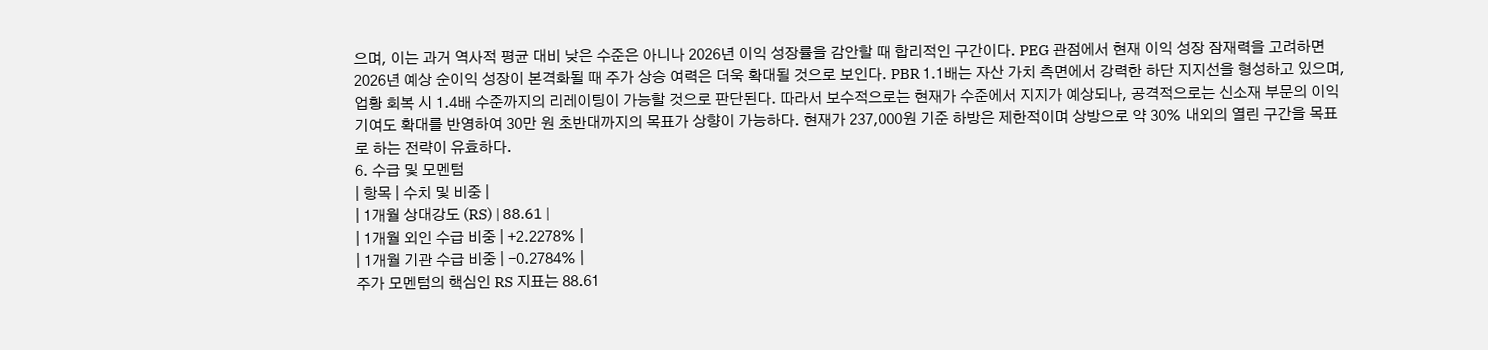으며, 이는 과거 역사적 평균 대비 낮은 수준은 아니나 2026년 이익 성장률을 감안할 때 합리적인 구간이다. PEG 관점에서 현재 이익 성장 잠재력을 고려하면 2026년 예상 순이익 성장이 본격화될 때 주가 상승 여력은 더욱 확대될 것으로 보인다. PBR 1.1배는 자산 가치 측면에서 강력한 하단 지지선을 형성하고 있으며, 업황 회복 시 1.4배 수준까지의 리레이팅이 가능할 것으로 판단된다. 따라서 보수적으로는 현재가 수준에서 지지가 예상되나, 공격적으로는 신소재 부문의 이익 기여도 확대를 반영하여 30만 원 초반대까지의 목표가 상향이 가능하다. 현재가 237,000원 기준 하방은 제한적이며 상방으로 약 30% 내외의 열린 구간을 목표로 하는 전략이 유효하다.
6. 수급 및 모멘텀
| 항목 | 수치 및 비중 |
| 1개월 상대강도 (RS) | 88.61 |
| 1개월 외인 수급 비중 | +2.2278% |
| 1개월 기관 수급 비중 | -0.2784% |
주가 모멘텀의 핵심인 RS 지표는 88.61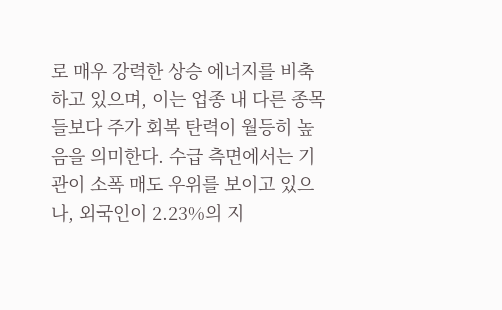로 매우 강력한 상승 에너지를 비축하고 있으며, 이는 업종 내 다른 종목들보다 주가 회복 탄력이 월등히 높음을 의미한다. 수급 측면에서는 기관이 소폭 매도 우위를 보이고 있으나, 외국인이 2.23%의 지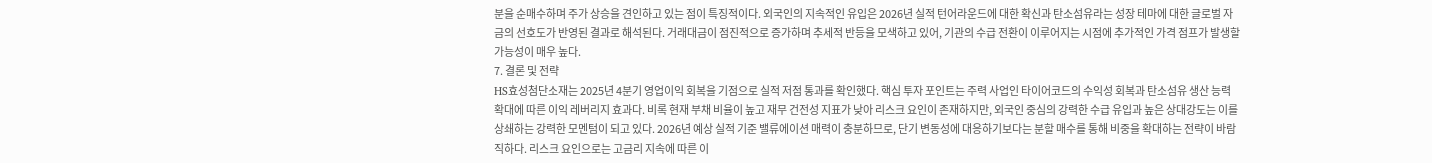분을 순매수하며 주가 상승을 견인하고 있는 점이 특징적이다. 외국인의 지속적인 유입은 2026년 실적 턴어라운드에 대한 확신과 탄소섬유라는 성장 테마에 대한 글로벌 자금의 선호도가 반영된 결과로 해석된다. 거래대금이 점진적으로 증가하며 추세적 반등을 모색하고 있어, 기관의 수급 전환이 이루어지는 시점에 추가적인 가격 점프가 발생할 가능성이 매우 높다.
7. 결론 및 전략
HS효성첨단소재는 2025년 4분기 영업이익 회복을 기점으로 실적 저점 통과를 확인했다. 핵심 투자 포인트는 주력 사업인 타이어코드의 수익성 회복과 탄소섬유 생산 능력 확대에 따른 이익 레버리지 효과다. 비록 현재 부채 비율이 높고 재무 건전성 지표가 낮아 리스크 요인이 존재하지만, 외국인 중심의 강력한 수급 유입과 높은 상대강도는 이를 상쇄하는 강력한 모멘텀이 되고 있다. 2026년 예상 실적 기준 밸류에이션 매력이 충분하므로, 단기 변동성에 대응하기보다는 분할 매수를 통해 비중을 확대하는 전략이 바람직하다. 리스크 요인으로는 고금리 지속에 따른 이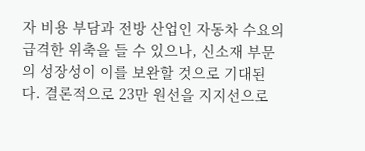자 비용 부담과 전방 산업인 자동차 수요의 급격한 위축을 들 수 있으나, 신소재 부문의 성장성이 이를 보완할 것으로 기대된다. 결론적으로 23만 원선을 지지선으로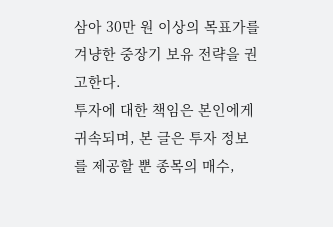삼아 30만 원 이상의 목표가를 겨냥한 중장기 보유 전략을 권고한다.
투자에 대한 책임은 본인에게 귀속되며, 본 글은 투자 정보를 제공할 뿐 종목의 매수,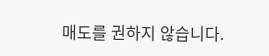매도를 권하지 않습니다.